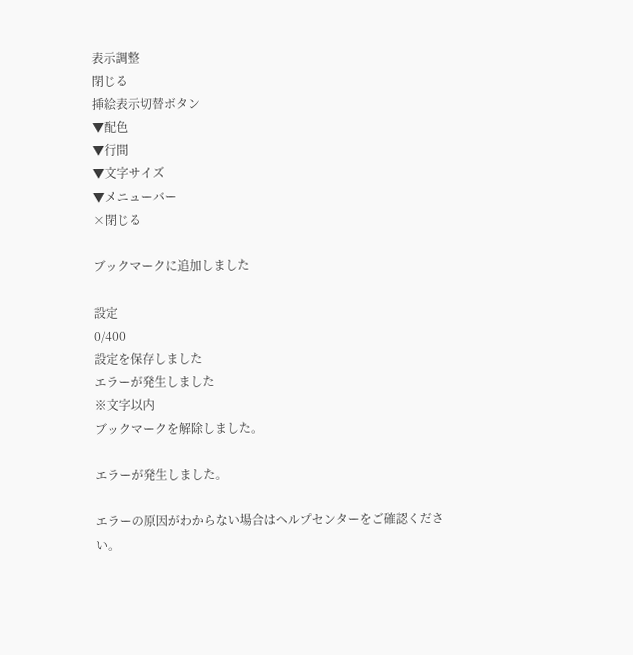表示調整
閉じる
挿絵表示切替ボタン
▼配色
▼行間
▼文字サイズ
▼メニューバー
×閉じる

ブックマークに追加しました

設定
0/400
設定を保存しました
エラーが発生しました
※文字以内
ブックマークを解除しました。

エラーが発生しました。

エラーの原因がわからない場合はヘルプセンターをご確認ください。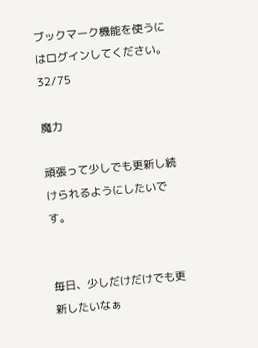ブックマーク機能を使うにはログインしてください。
32/75

魔力

頑張って少しでも更新し続けられるようにしたいです。


毎日、少しだけだけでも更新したいなぁ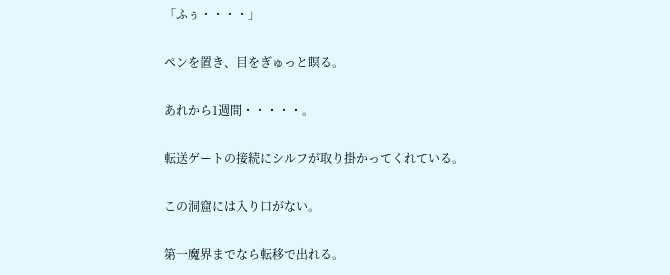「ふぅ・・・・」


ペンを置き、目をぎゅっと瞑る。


あれから1週間・・・・・。


転送ゲートの接続にシルフが取り掛かってくれている。


この洞窟には入り口がない。


第一魔界までなら転移で出れる。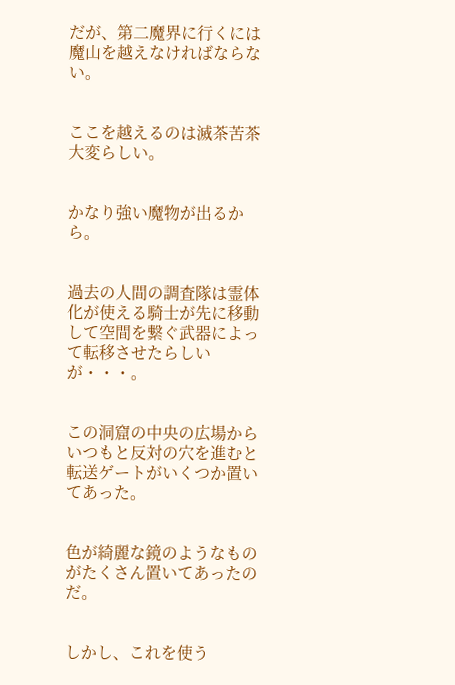だが、第二魔界に行くには魔山を越えなければならない。


ここを越えるのは滅茶苦茶大変らしい。


かなり強い魔物が出るから。


過去の人間の調査隊は霊体化が使える騎士が先に移動して空間を繋ぐ武器によって転移させたらしいが・・・。


この洞窟の中央の広場からいつもと反対の穴を進むと転送ゲートがいくつか置いてあった。


色が綺麗な鏡のようなものがたくさん置いてあったのだ。


しかし、これを使う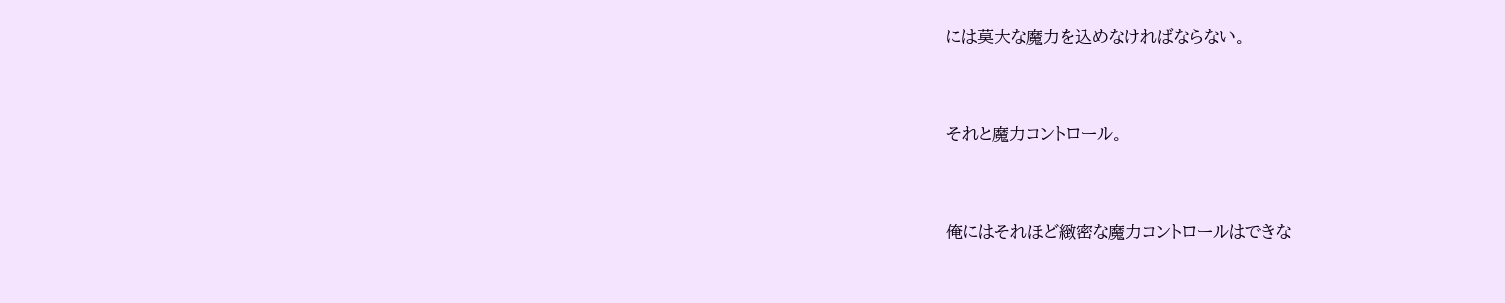には莫大な魔力を込めなければならない。


それと魔力コントロール。


俺にはそれほど緻密な魔力コントロールはできな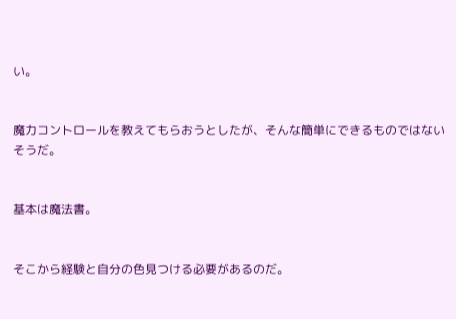い。


魔力コントロールを教えてもらおうとしたが、そんな簡単にできるものではないそうだ。


基本は魔法書。


そこから経験と自分の色見つける必要があるのだ。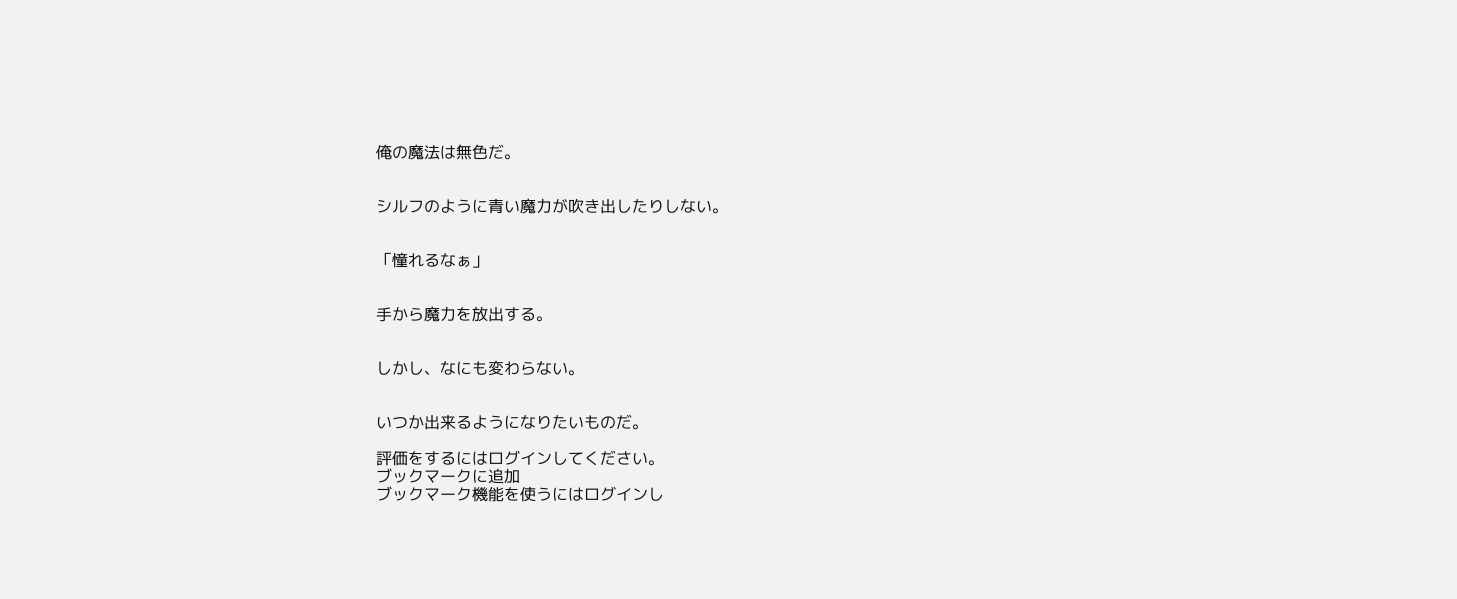俺の魔法は無色だ。


シルフのように青い魔力が吹き出したりしない。


「憧れるなぁ」


手から魔力を放出する。


しかし、なにも変わらない。


いつか出来るようになりたいものだ。

評価をするにはログインしてください。
ブックマークに追加
ブックマーク機能を使うにはログインし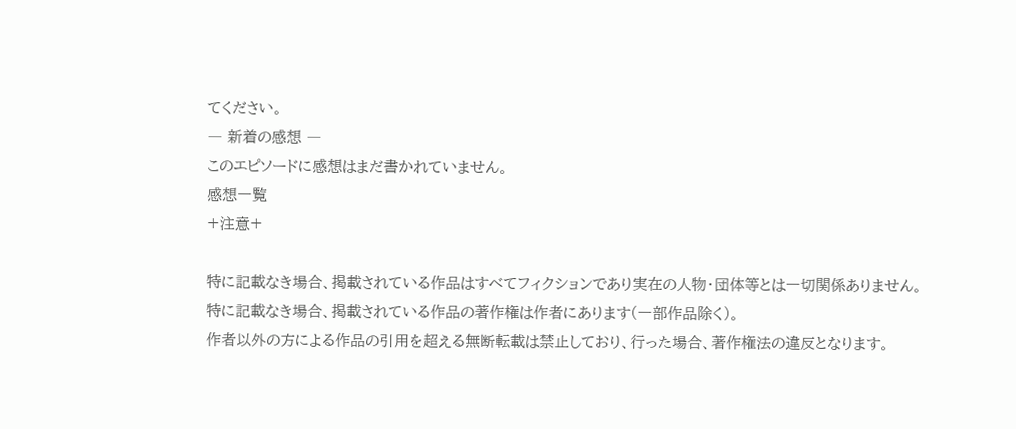てください。
― 新着の感想 ―
このエピソードに感想はまだ書かれていません。
感想一覧
+注意+

特に記載なき場合、掲載されている作品はすべてフィクションであり実在の人物・団体等とは一切関係ありません。
特に記載なき場合、掲載されている作品の著作権は作者にあります(一部作品除く)。
作者以外の方による作品の引用を超える無断転載は禁止しており、行った場合、著作権法の違反となります。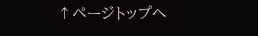↑ページトップへ